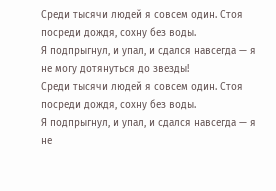Среди тысячи людей я совсем один. Стоя посреди дождя, сохну без воды.
Я подпрыгнул, и упал, и сдался навсегда — я не могу дотянуться до звезды!
Среди тысячи людей я совсем один. Стоя посреди дождя, сохну без воды.
Я подпрыгнул, и упал, и сдался навсегда — я не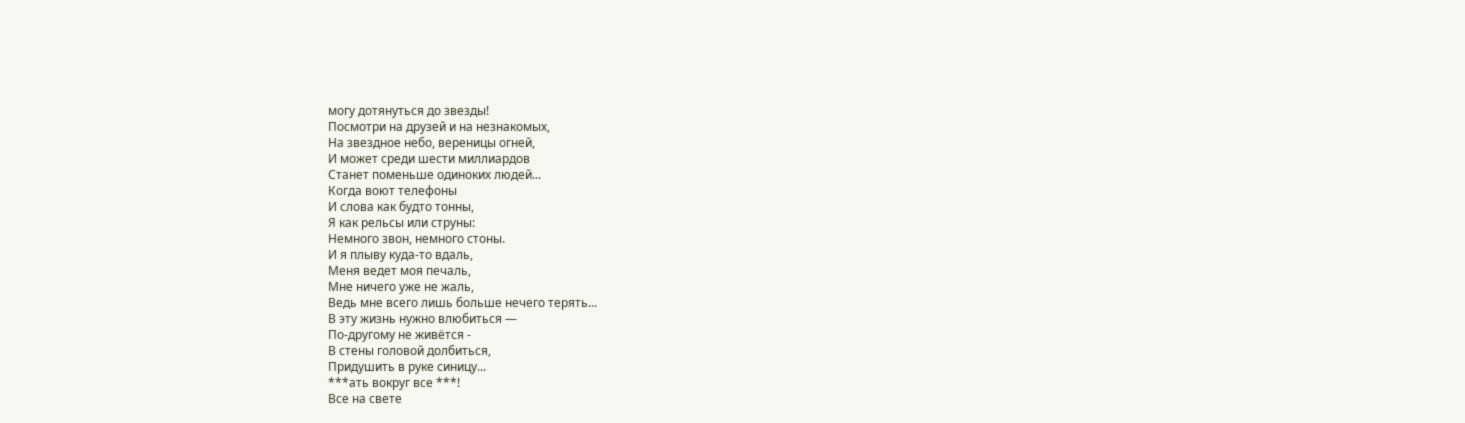могу дотянуться до звезды!
Посмотри на друзей и на незнакомых,
На звездное небо, вереницы огней,
И может среди шести миллиардов
Станет поменьше одиноких людей...
Когда воют телефоны
И слова как будто тонны,
Я как рельсы или струны:
Немного звон, немного стоны.
И я плыву куда-то вдаль,
Меня ведет моя печаль,
Мне ничего уже не жаль,
Ведь мне всего лишь больше нечего терять...
В эту жизнь нужно влюбиться —
По-другому не живётся -
В стены головой долбиться,
Придушить в руке синицу...
***ать вокруг все ***!
Все на свете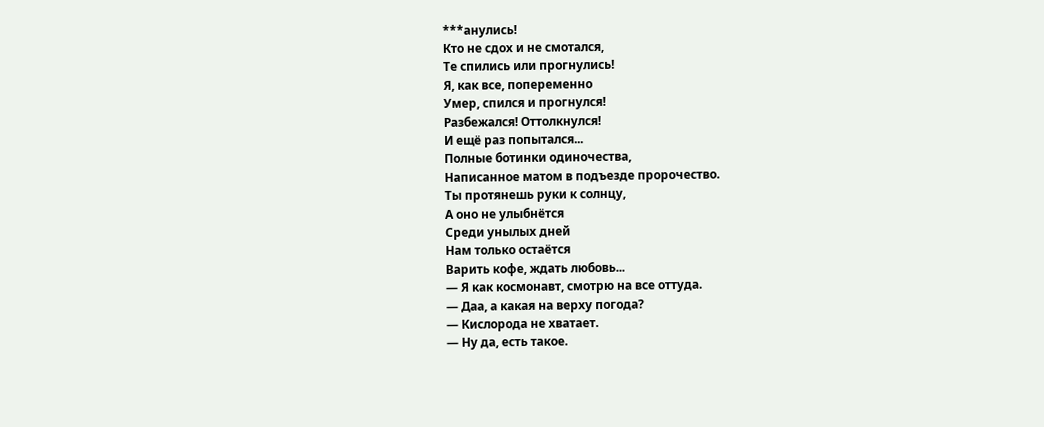***анулись!
Кто не сдох и не смотался,
Те спились или прогнулись!
Я, как все, попеременно
Умер, спился и прогнулся!
Разбежался! Оттолкнулся!
И ещё раз попытался...
Полные ботинки одиночества,
Hаписанное матом в подъезде пророчество.
Ты протянешь руки к солнцу,
А оно не улыбнётся
Среди унылых дней
Hам только остаётся
Варить кофе, ждать любовь...
— Я как космонавт, смотрю на все оттуда.
— Даа, а какая на верху погода?
— Кислорода не хватает.
— Ну да, есть такое.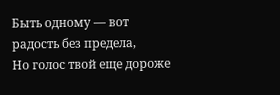Быть одному — вот радость без предела,
Но голос твой еще дороже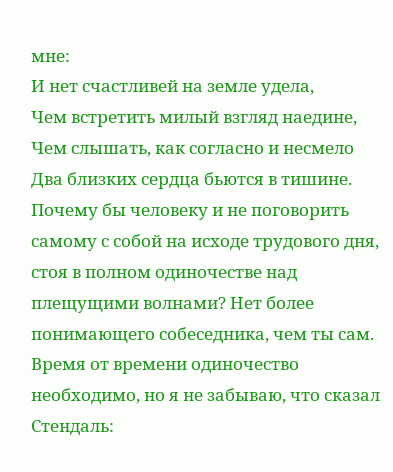мне:
И нет счастливей на земле удела,
Чем встретить милый взгляд наедине,
Чем слышать, как согласно и несмело
Два близких сердца бьются в тишине.
Почему бы человеку и не поговорить самому с собой на исходе трудового дня, стоя в полном одиночестве над плещущими волнами? Нет более понимающего собеседника, чем ты сам.
Время от времени одиночество необходимо, но я не забываю, что сказал Стендаль: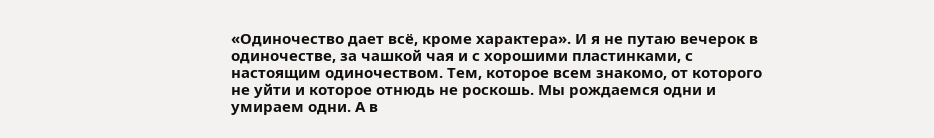«Одиночество дает всё, кроме характера». И я не путаю вечерок в одиночестве, за чашкой чая и с хорошими пластинками, с настоящим одиночеством. Тем, которое всем знакомо, от которого не уйти и которое отнюдь не роскошь. Мы рождаемся одни и умираем одни. А в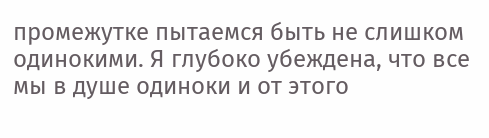промежутке пытаемся быть не слишком одинокими. Я глубоко убеждена, что все мы в душе одиноки и от этого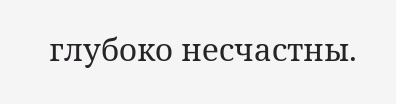глубоко несчастны.